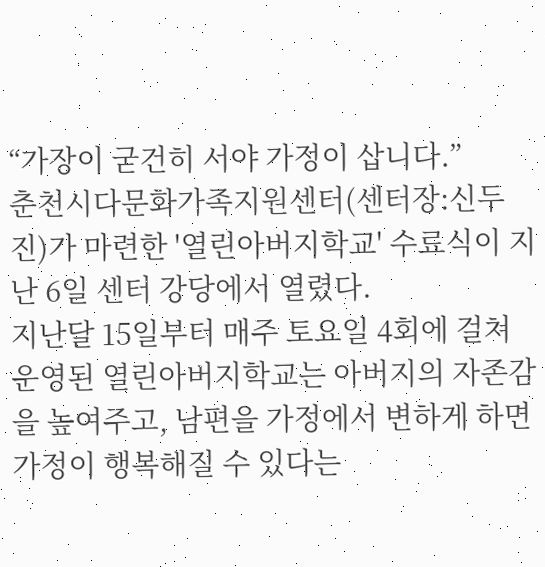“가장이 굳건히 서야 가정이 삽니다.”
춘천시다문화가족지원센터(센터장:신두진)가 마련한 '열린아버지학교' 수료식이 지난 6일 센터 강당에서 열렸다.
지난달 15일부터 매주 토요일 4회에 걸쳐 운영된 열린아버지학교는 아버지의 자존감을 높여주고, 남편을 가정에서 변하게 하면 가정이 행복해질 수 있다는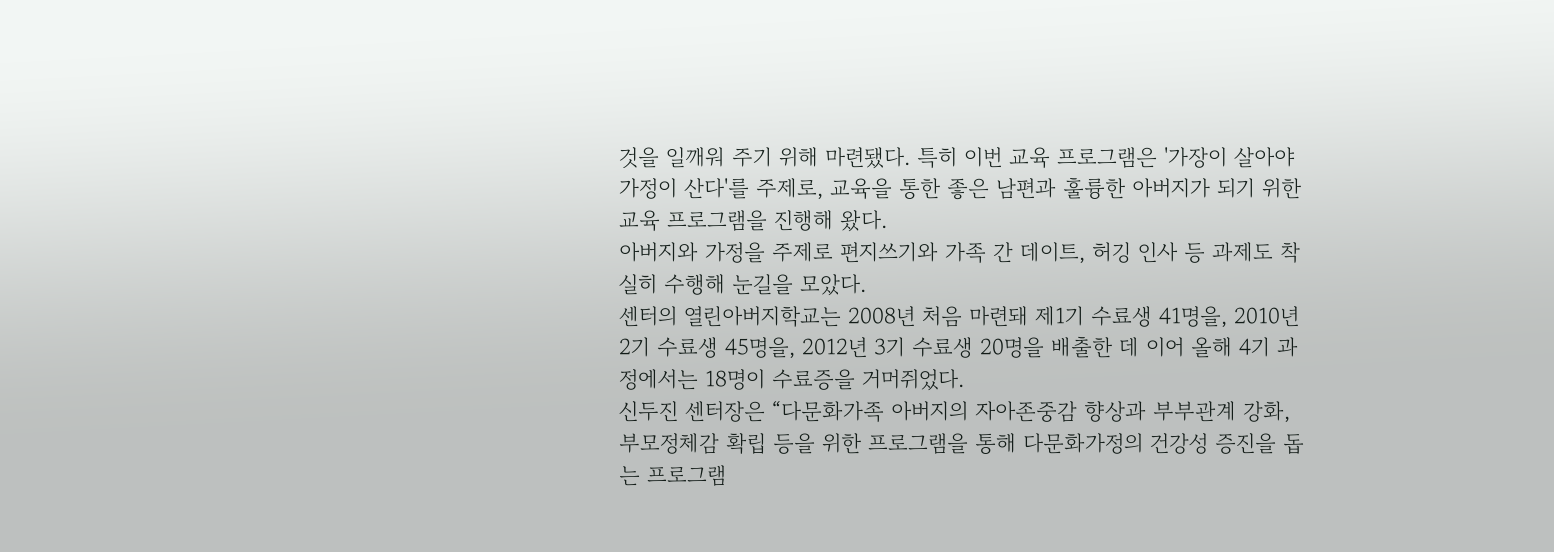것을 일깨워 주기 위해 마련됐다. 특히 이번 교육 프로그램은 '가장이 살아야 가정이 산다'를 주제로, 교육을 통한 좋은 남편과 훌륭한 아버지가 되기 위한 교육 프로그램을 진행해 왔다.
아버지와 가정을 주제로 편지쓰기와 가족 간 데이트, 허깅 인사 등 과제도 착실히 수행해 눈길을 모았다.
센터의 열린아버지학교는 2008년 처음 마련돼 제1기 수료생 41명을, 2010년 2기 수료생 45명을, 2012년 3기 수료생 20명을 배출한 데 이어 올해 4기 과정에서는 18명이 수료증을 거머쥐었다.
신두진 센터장은 “다문화가족 아버지의 자아존중감 향상과 부부관계 강화, 부모정체감 확립 등을 위한 프로그램을 통해 다문화가정의 건강성 증진을 돕는 프로그램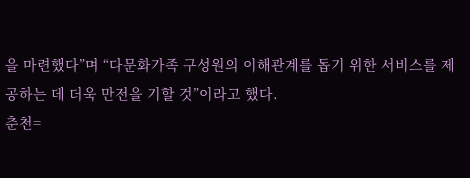을 마련했다”며 “다문화가족 구성원의 이해관계를 돕기 위한 서비스를 제공하는 데 더욱 만전을 기할 것”이라고 했다.
춘천=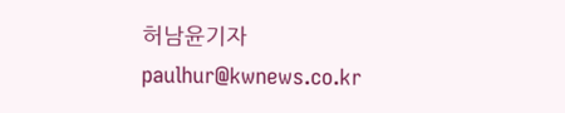허남윤기자 paulhur@kwnews.co.kr